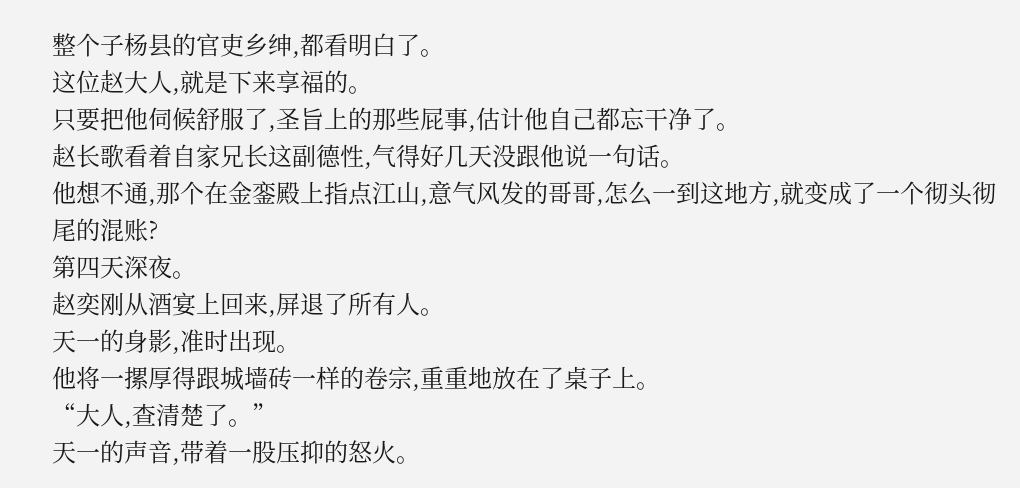整个子杨县的官吏乡绅,都看明白了。
这位赵大人,就是下来享福的。
只要把他伺候舒服了,圣旨上的那些屁事,估计他自己都忘干净了。
赵长歌看着自家兄长这副德性,气得好几天没跟他说一句话。
他想不通,那个在金銮殿上指点江山,意气风发的哥哥,怎么一到这地方,就变成了一个彻头彻尾的混账?
第四天深夜。
赵奕刚从酒宴上回来,屏退了所有人。
天一的身影,准时出现。
他将一摞厚得跟城墙砖一样的卷宗,重重地放在了桌子上。
“大人,查清楚了。”
天一的声音,带着一股压抑的怒火。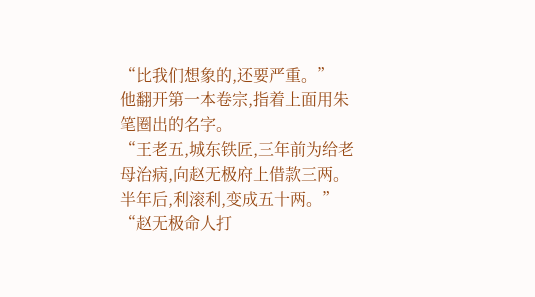“比我们想象的,还要严重。”
他翻开第一本卷宗,指着上面用朱笔圈出的名字。
“王老五,城东铁匠,三年前为给老母治病,向赵无极府上借款三两。半年后,利滚利,变成五十两。”
“赵无极命人打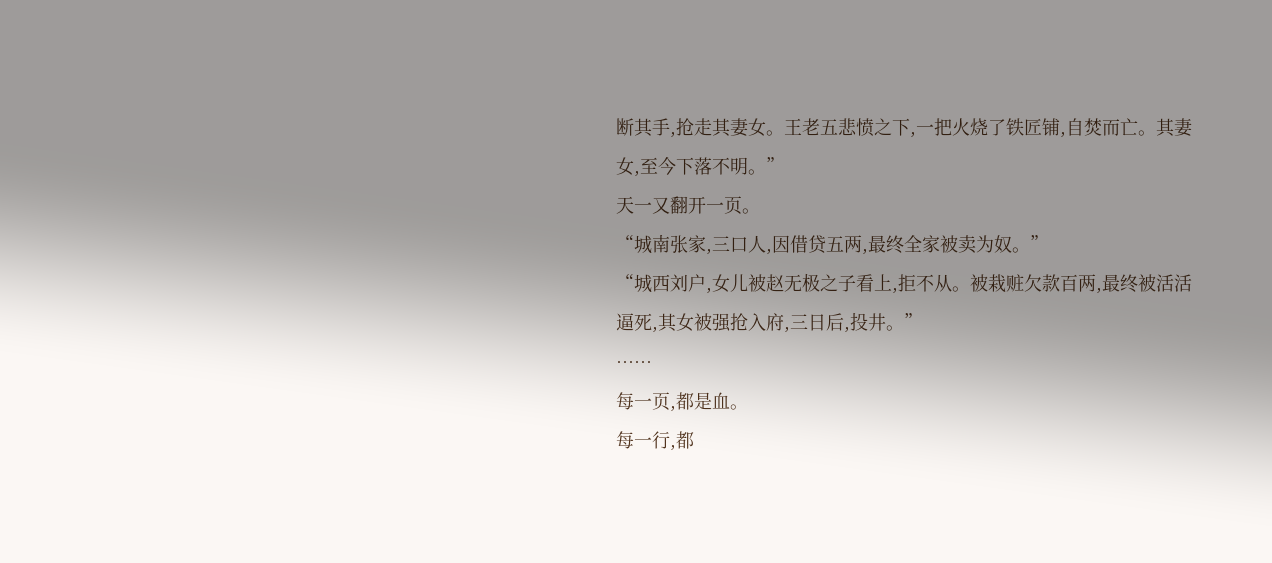断其手,抢走其妻女。王老五悲愤之下,一把火烧了铁匠铺,自焚而亡。其妻女,至今下落不明。”
天一又翻开一页。
“城南张家,三口人,因借贷五两,最终全家被卖为奴。”
“城西刘户,女儿被赵无极之子看上,拒不从。被栽赃欠款百两,最终被活活逼死,其女被强抢入府,三日后,投井。”
……
每一页,都是血。
每一行,都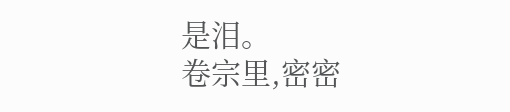是泪。
卷宗里,密密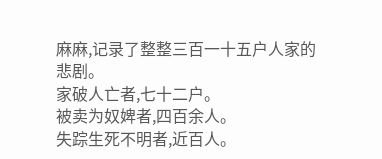麻麻,记录了整整三百一十五户人家的悲剧。
家破人亡者,七十二户。
被卖为奴婢者,四百余人。
失踪生死不明者,近百人。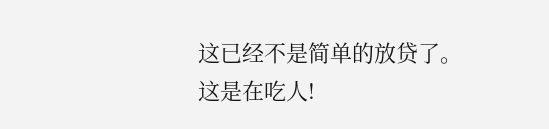这已经不是简单的放贷了。
这是在吃人!